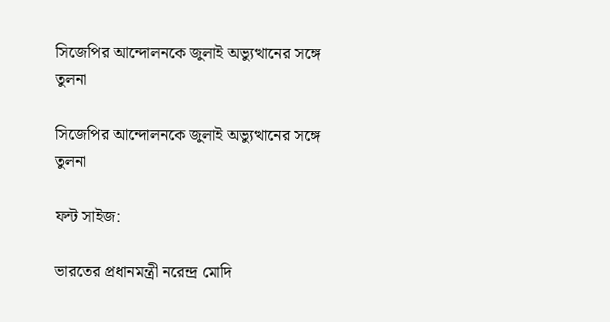সিজেপির আন্দোলনকে জুলাই অভ্যুত্থানের সঙ্গে তুলনা

সিজেপির আন্দোলনকে জুলাই অভ্যুত্থানের সঙ্গে তুলনা

ফন্ট সাইজ:

ভারতের প্রধানমন্ত্রী নরেন্দ্র মোদি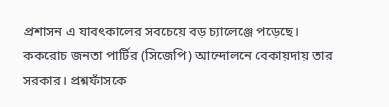প্রশাসন এ যাবৎকালের সবচেয়ে বড় চ্যালেঞ্জে পড়েছে। ককরোচ জনতা পার্টির (সিজেপি) আন্দোলনে বেকায়দায় তার সরকার। প্রশ্নফাঁসকে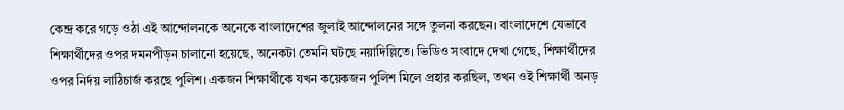কেন্দ্র করে গড়ে ওঠা এই আন্দোলনকে অনেকে বাংলাদেশের জুলাই আন্দোলনের সঙ্গে তুলনা করছেন। বাংলাদেশে যেভাবে শিক্ষার্থীদের ওপর দমনপীড়ন চালানো হয়েছে, অনেকটা তেমনি ঘটছে নয়াদিল্লিতে। ভিডিও সংবাদে দেখা গেছে, শিক্ষার্থীদের ওপর নির্দয় লাঠিচার্জ করছে পুলিশ। একজন শিক্ষার্থীকে যখন কয়েকজন পুলিশ মিলে প্রহার করছিল, তখন ওই শিক্ষার্থী অনড়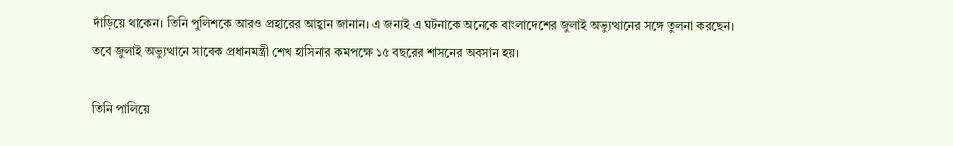দাঁড়িয়ে থাকেন। তিনি পুলিশকে আরও প্রহারের আহ্বান জানান। এ জন্যই এ ঘটনাকে অনেকে বাংলাদেশের জুলাই অভ্যুত্থানের সঙ্গে তুলনা করছেন। তবে জুলাই অভ্যুত্থানে সাবেক প্রধানমন্ত্রী শেখ হাসিনার কমপক্ষে ১৫ বছরের শাসনের অবসান হয়।

তিনি পালিয়ে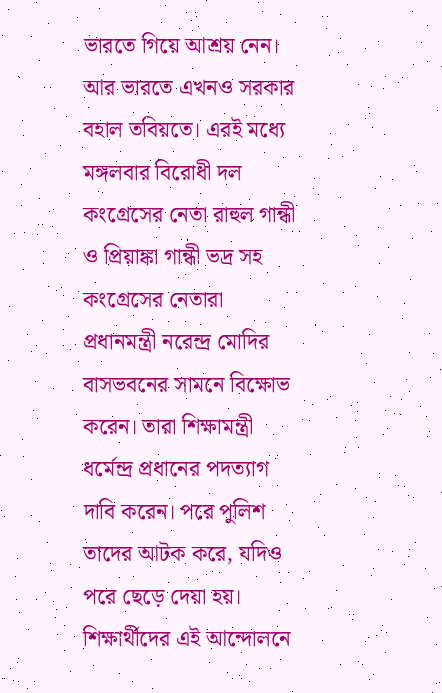ভারতে গিয়ে আশ্রয় নেন। আর ভারতে এখনও সরকার বহাল তবিয়তে। এরই মধ্যে মঙ্গলবার বিরোধী দল কংগ্রেসের নেতা রাহুল গান্ধী ও প্রিয়াঙ্কা গান্ধী ভদ্র সহ কংগ্রেসের নেতারা প্রধানমন্ত্রী নরেন্দ্র মোদির বাসভবনের সামনে বিক্ষোভ করেন। তারা শিক্ষামন্ত্রী ধর্মেন্দ্র প্রধানের পদত্যাগ দাবি করেন। পরে পুলিশ তাদের আটক করে, যদিও পরে ছেড়ে দেয়া হয়। শিক্ষার্থীদের এই আন্দোলনে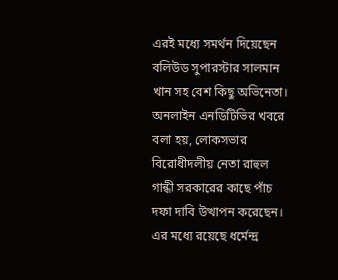এরই মধ্যে সমর্থন দিয়েছেন বলিউড সুপারস্টার সালমান খান সহ বেশ কিছু অভিনেতা। অনলাইন এনডিটিভির খবরে বলা হয়, লোকসভার বিরোধীদলীয় নেতা রাহুল গান্ধী সরকারের কাছে পাঁচ দফা দাবি উত্থাপন করেছেন। এর মধ্যে রয়েছে ধর্মেন্দ্র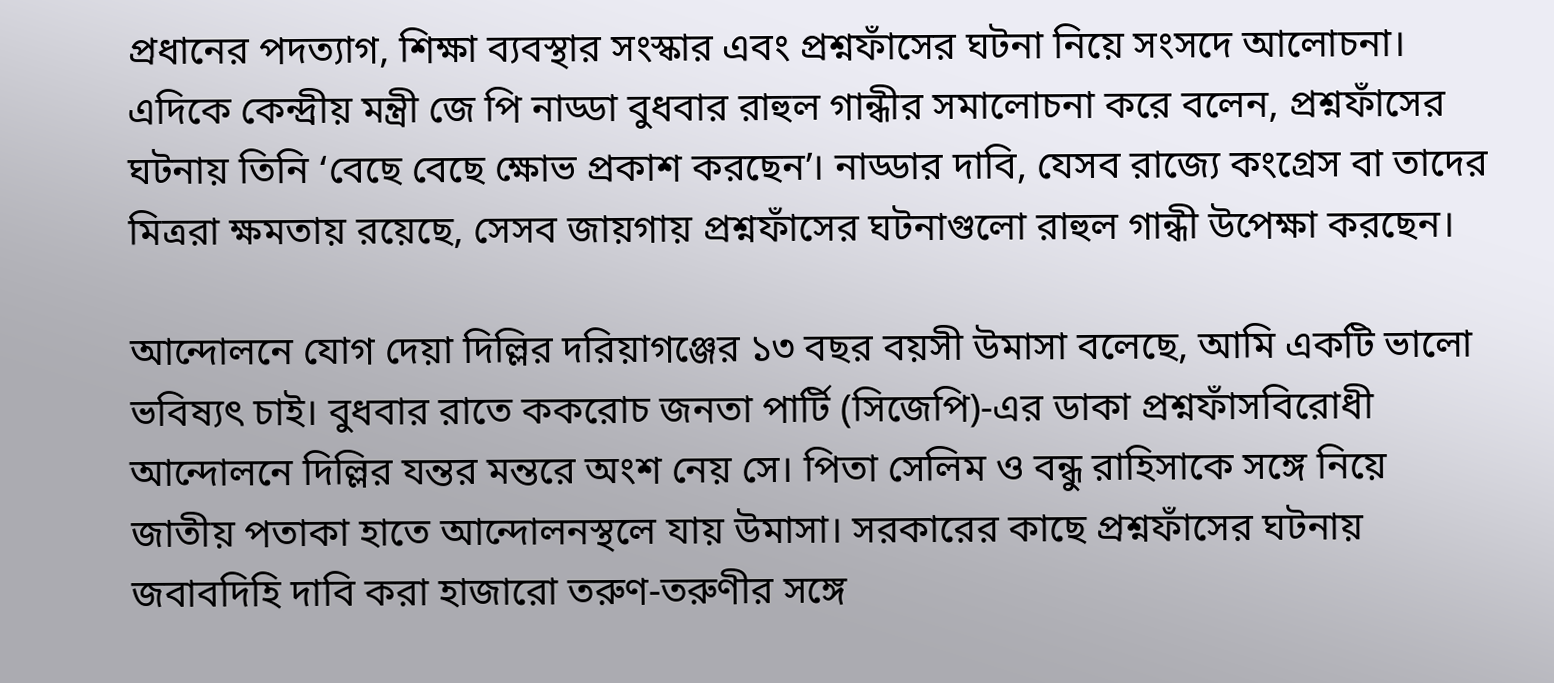প্রধানের পদত্যাগ, শিক্ষা ব্যবস্থার সংস্কার এবং প্রশ্নফাঁসের ঘটনা নিয়ে সংসদে আলোচনা। এদিকে কেন্দ্রীয় মন্ত্রী জে পি নাড্ডা বুধবার রাহুল গান্ধীর সমালোচনা করে বলেন, প্রশ্নফাঁসের ঘটনায় তিনি ‘বেছে বেছে ক্ষোভ প্রকাশ করছেন’। নাড্ডার দাবি, যেসব রাজ্যে কংগ্রেস বা তাদের মিত্ররা ক্ষমতায় রয়েছে, সেসব জায়গায় প্রশ্নফাঁসের ঘটনাগুলো রাহুল গান্ধী উপেক্ষা করছেন।

আন্দোলনে যোগ দেয়া দিল্লির দরিয়াগঞ্জের ১৩ বছর বয়সী উমাসা বলেছে, আমি একটি ভালো ভবিষ্যৎ চাই। বুধবার রাতে ককরোচ জনতা পার্টি (সিজেপি)-এর ডাকা প্রশ্নফাঁসবিরোধী আন্দোলনে দিল্লির যন্তর মন্তরে অংশ নেয় সে। পিতা সেলিম ও বন্ধু রাহিসাকে সঙ্গে নিয়ে জাতীয় পতাকা হাতে আন্দোলনস্থলে যায় উমাসা। সরকারের কাছে প্রশ্নফাঁসের ঘটনায় জবাবদিহি দাবি করা হাজারো তরুণ-তরুণীর সঙ্গে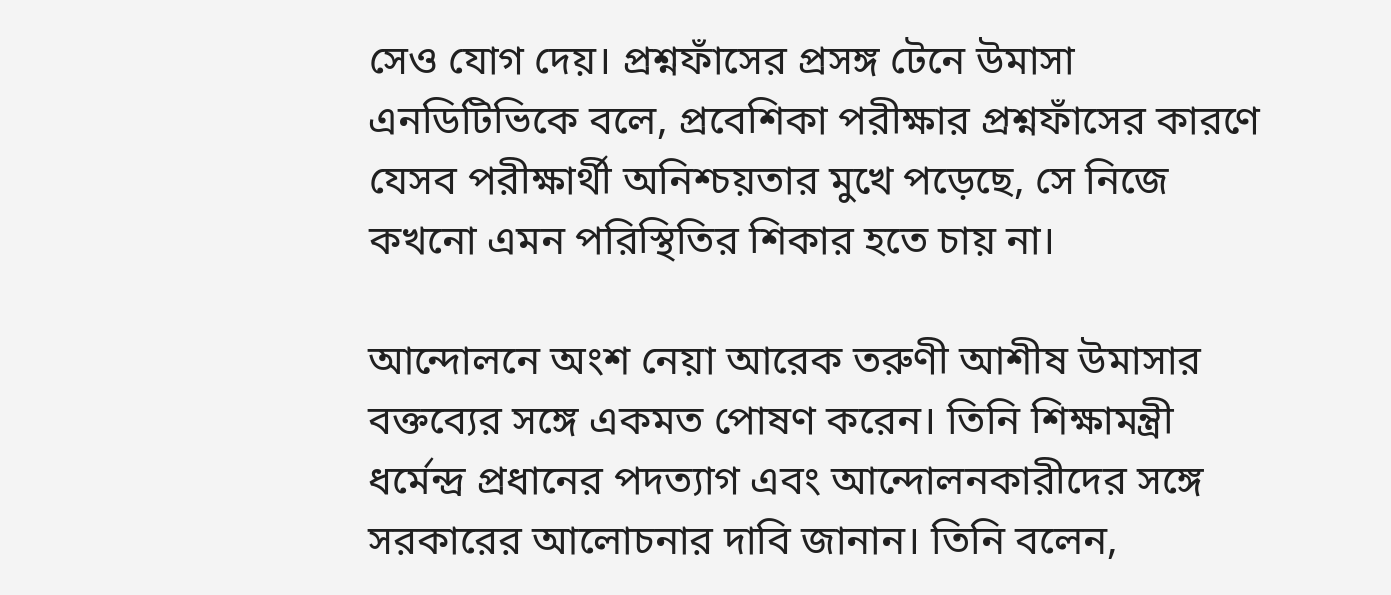সেও যোগ দেয়। প্রশ্নফাঁসের প্রসঙ্গ টেনে উমাসা এনডিটিভিকে বলে, প্রবেশিকা পরীক্ষার প্রশ্নফাঁসের কারণে যেসব পরীক্ষার্থী অনিশ্চয়তার মুখে পড়েছে, সে নিজে কখনো এমন পরিস্থিতির শিকার হতে চায় না।

আন্দোলনে অংশ নেয়া আরেক তরুণী আশীষ উমাসার বক্তব্যের সঙ্গে একমত পোষণ করেন। তিনি শিক্ষামন্ত্রী ধর্মেন্দ্র প্রধানের পদত্যাগ এবং আন্দোলনকারীদের সঙ্গে সরকারের আলোচনার দাবি জানান। তিনি বলেন,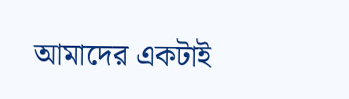আমাদের একটাই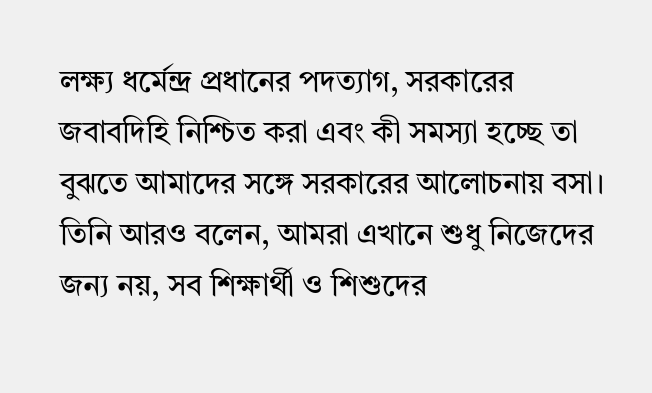লক্ষ্য ধর্মেন্দ্র প্রধানের পদত্যাগ, সরকারের জবাবদিহি নিশ্চিত করা এবং কী সমস্যা হচ্ছে তা বুঝতে আমাদের সঙ্গে সরকারের আলোচনায় বসা। তিনি আরও বলেন, আমরা এখানে শুধু নিজেদের জন্য নয়, সব শিক্ষার্থী ও শিশুদের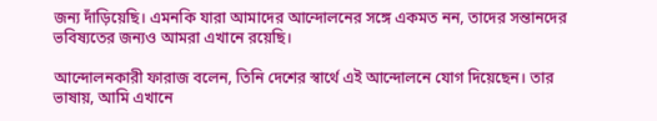জন্য দাঁড়িয়েছি। এমনকি যারা আমাদের আন্দোলনের সঙ্গে একমত নন, তাদের সন্তানদের ভবিষ্যতের জন্যও আমরা এখানে রয়েছি।

আন্দোলনকারী ফারাজ বলেন, তিনি দেশের স্বার্থে এই আন্দোলনে যোগ দিয়েছেন। তার ভাষায়, আমি এখানে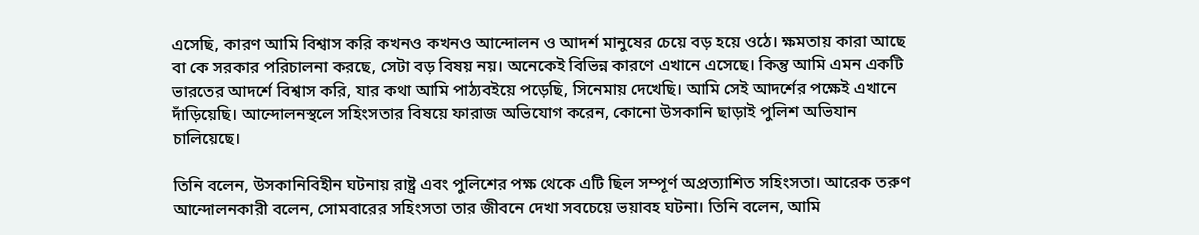এসেছি, কারণ আমি বিশ্বাস করি কখনও কখনও আন্দোলন ও আদর্শ মানুষের চেয়ে বড় হয়ে ওঠে। ক্ষমতায় কারা আছে বা কে সরকার পরিচালনা করছে, সেটা বড় বিষয় নয়। অনেকেই বিভিন্ন কারণে এখানে এসেছে। কিন্তু আমি এমন একটি ভারতের আদর্শে বিশ্বাস করি, যার কথা আমি পাঠ্যবইয়ে পড়েছি, সিনেমায় দেখেছি। আমি সেই আদর্শের পক্ষেই এখানে দাঁড়িয়েছি। আন্দোলনস্থলে সহিংসতার বিষয়ে ফারাজ অভিযোগ করেন, কোনো উসকানি ছাড়াই পুলিশ অভিযান চালিয়েছে।

তিনি বলেন, উসকানিবিহীন ঘটনায় রাষ্ট্র এবং পুলিশের পক্ষ থেকে এটি ছিল সম্পূর্ণ অপ্রত্যাশিত সহিংসতা। আরেক তরুণ আন্দোলনকারী বলেন, সোমবারের সহিংসতা তার জীবনে দেখা সবচেয়ে ভয়াবহ ঘটনা। তিনি বলেন, আমি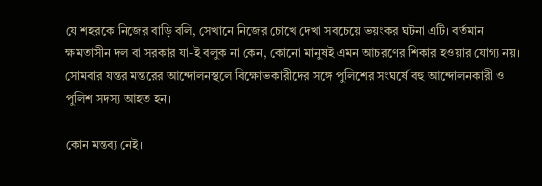যে শহরকে নিজের বাড়ি বলি, সেখানে নিজের চোখে দেখা সবচেয়ে ভয়ংকর ঘটনা এটি। বর্তমান ক্ষমতাসীন দল বা সরকার যা-ই বলুক না কেন, কোনো মানুষই এমন আচরণের শিকার হওয়ার যোগ্য নয়। সোমবার যন্তর মন্তরের আন্দোলনস্থলে বিক্ষোভকারীদের সঙ্গে পুলিশের সংঘর্ষে বহু আন্দোলনকারী ও পুলিশ সদস্য আহত হন।

কোন মন্তব্য নেই।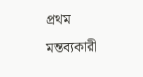প্রথম মন্তব্যকারী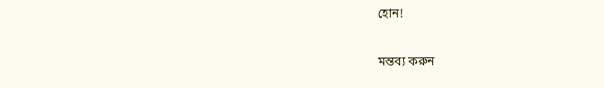হোন!

মন্তব্য করুন